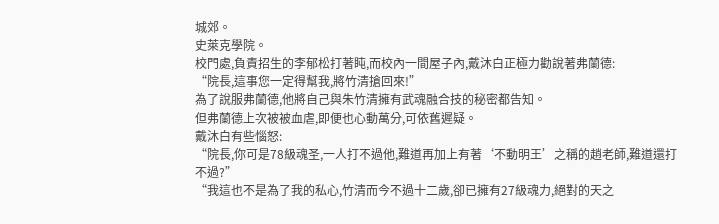城郊。
史萊克學院。
校門處,負責招生的李郁松打著盹,而校內一間屋子內,戴沐白正極力勸說著弗蘭德:
“院長,這事您一定得幫我,將竹清搶回來!”
為了說服弗蘭德,他將自己與朱竹清擁有武魂融合技的秘密都告知。
但弗蘭德上次被被血虐,即便也心動萬分,可依舊遲疑。
戴沐白有些惱怒:
“院長,你可是78級魂圣,一人打不過他,難道再加上有著‘不動明王’之稱的趙老師,難道還打不過?”
“我這也不是為了我的私心,竹清而今不過十二歲,卻已擁有27級魂力,絕對的天之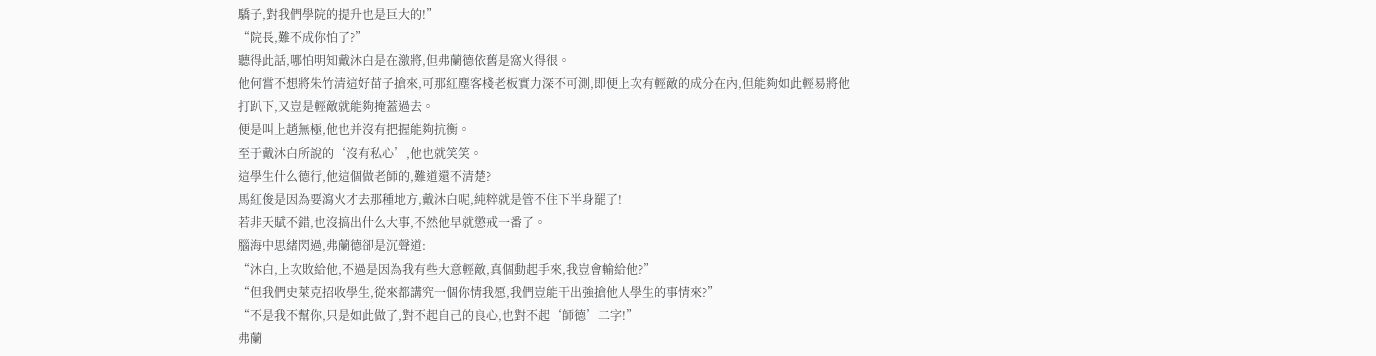驕子,對我們學院的提升也是巨大的!”
“院長,難不成你怕了?”
聽得此話,哪怕明知戴沐白是在激將,但弗蘭德依舊是窩火得很。
他何嘗不想將朱竹清這好苗子搶來,可那紅塵客棧老板實力深不可測,即便上次有輕敵的成分在內,但能夠如此輕易將他打趴下,又豈是輕敵就能夠掩蓋過去。
便是叫上趙無極,他也并沒有把握能夠抗衡。
至于戴沐白所說的‘沒有私心’,他也就笑笑。
這學生什么德行,他這個做老師的,難道還不清楚?
馬紅俊是因為要瀉火才去那種地方,戴沐白呢,純粹就是管不住下半身罷了!
若非天賦不錯,也沒搞出什么大事,不然他早就懲戒一番了。
腦海中思緒閃過,弗蘭德卻是沉聲道:
“沐白,上次敗給他,不過是因為我有些大意輕敵,真個動起手來,我豈會輸給他?”
“但我們史萊克招收學生,從來都講究一個你情我愿,我們豈能干出強搶他人學生的事情來?”
“不是我不幫你,只是如此做了,對不起自己的良心,也對不起‘師德’二字!”
弗蘭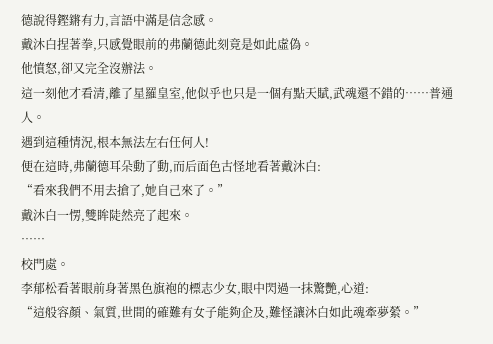德說得鏗鏘有力,言語中滿是信念感。
戴沐白捏著拳,只感覺眼前的弗蘭德此刻竟是如此虛偽。
他憤怒,卻又完全沒辦法。
這一刻他才看清,離了星羅皇室,他似乎也只是一個有點天賦,武魂還不錯的……普通人。
遇到這種情況,根本無法左右任何人!
便在這時,弗蘭德耳朵動了動,而后面色古怪地看著戴沐白:
“看來我們不用去搶了,她自己來了。”
戴沐白一愣,雙眸陡然亮了起來。
……
校門處。
李郁松看著眼前身著黑色旗袍的標志少女,眼中閃過一抹驚艷,心道:
“這般容顏、氣質,世間的確難有女子能夠企及,難怪讓沐白如此魂牽夢縈。”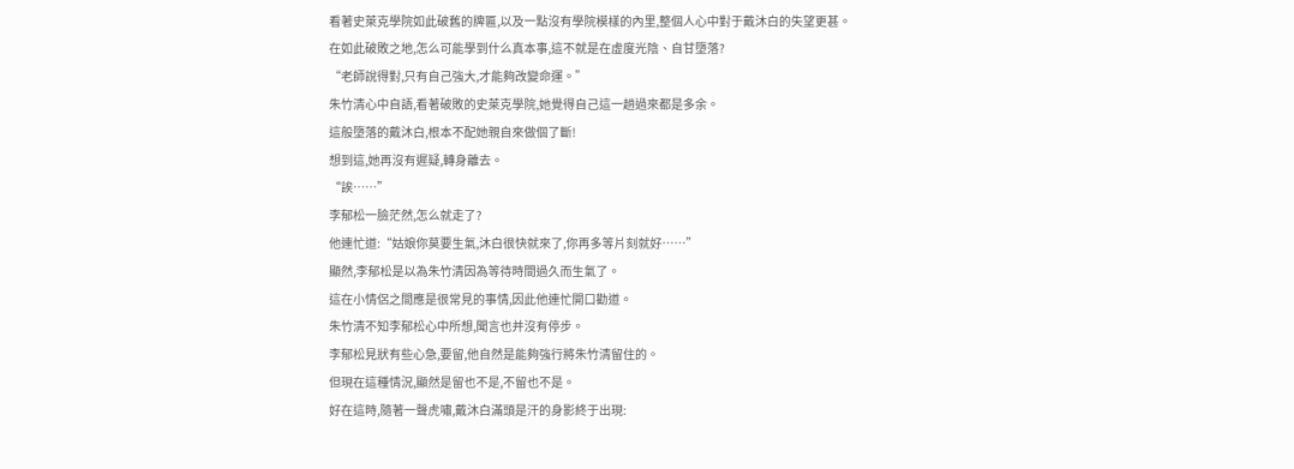看著史萊克學院如此破舊的牌匾,以及一點沒有學院模樣的內里,整個人心中對于戴沐白的失望更甚。
在如此破敗之地,怎么可能學到什么真本事,這不就是在虛度光陰、自甘墮落?
“老師說得對,只有自己強大,才能夠改變命運。”
朱竹清心中自語,看著破敗的史萊克學院,她覺得自己這一趟過來都是多余。
這般墮落的戴沐白,根本不配她親自來做個了斷!
想到這,她再沒有遲疑,轉身離去。
“誒……”
李郁松一臉茫然,怎么就走了?
他連忙道:“姑娘你莫要生氣,沐白很快就來了,你再多等片刻就好……”
顯然,李郁松是以為朱竹清因為等待時間過久而生氣了。
這在小情侶之間應是很常見的事情,因此他連忙開口勸道。
朱竹清不知李郁松心中所想,聞言也并沒有停步。
李郁松見狀有些心急,要留,他自然是能夠強行將朱竹清留住的。
但現在這種情況,顯然是留也不是,不留也不是。
好在這時,隨著一聲虎嘯,戴沐白滿頭是汗的身影終于出現: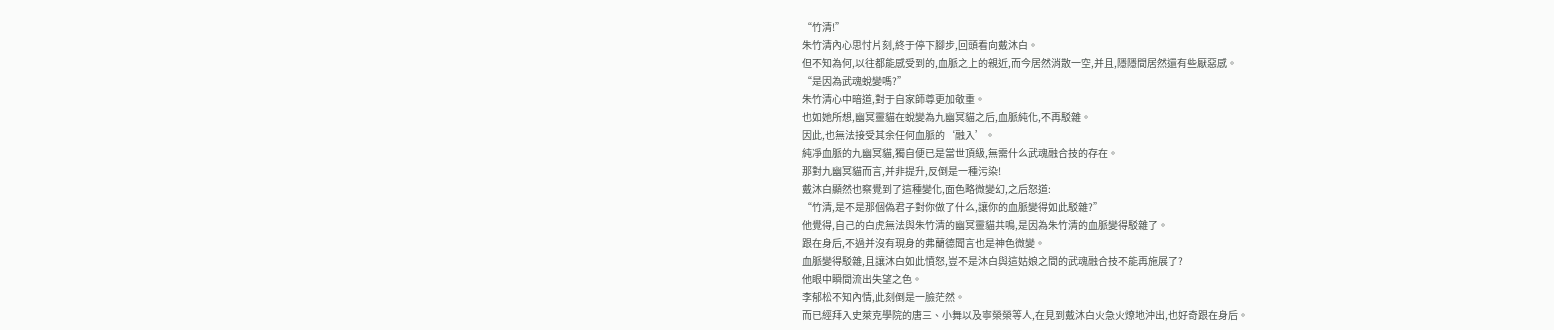“竹清!”
朱竹清內心思忖片刻,終于停下腳步,回頭看向戴沐白。
但不知為何,以往都能感受到的,血脈之上的親近,而今居然消散一空,并且,隱隱間居然還有些厭惡感。
“是因為武魂蛻變嗎?”
朱竹清心中暗道,對于自家師尊更加敬重。
也如她所想,幽冥靈貓在蛻變為九幽冥貓之后,血脈純化,不再駁雜。
因此,也無法接受其余任何血脈的‘融入’。
純凈血脈的九幽冥貓,獨自便已是當世頂級,無需什么武魂融合技的存在。
那對九幽冥貓而言,并非提升,反倒是一種污染!
戴沐白顯然也察覺到了這種變化,面色略微變幻,之后怒道:
“竹清,是不是那個偽君子對你做了什么,讓你的血脈變得如此駁雜?”
他覺得,自己的白虎無法與朱竹清的幽冥靈貓共鳴,是因為朱竹清的血脈變得駁雜了。
跟在身后,不過并沒有現身的弗蘭德聞言也是神色微變。
血脈變得駁雜,且讓沐白如此憤怒,豈不是沐白與這姑娘之間的武魂融合技不能再施展了?
他眼中瞬間流出失望之色。
李郁松不知內情,此刻倒是一臉茫然。
而已經拜入史萊克學院的唐三、小舞以及寧榮榮等人,在見到戴沐白火急火燎地沖出,也好奇跟在身后。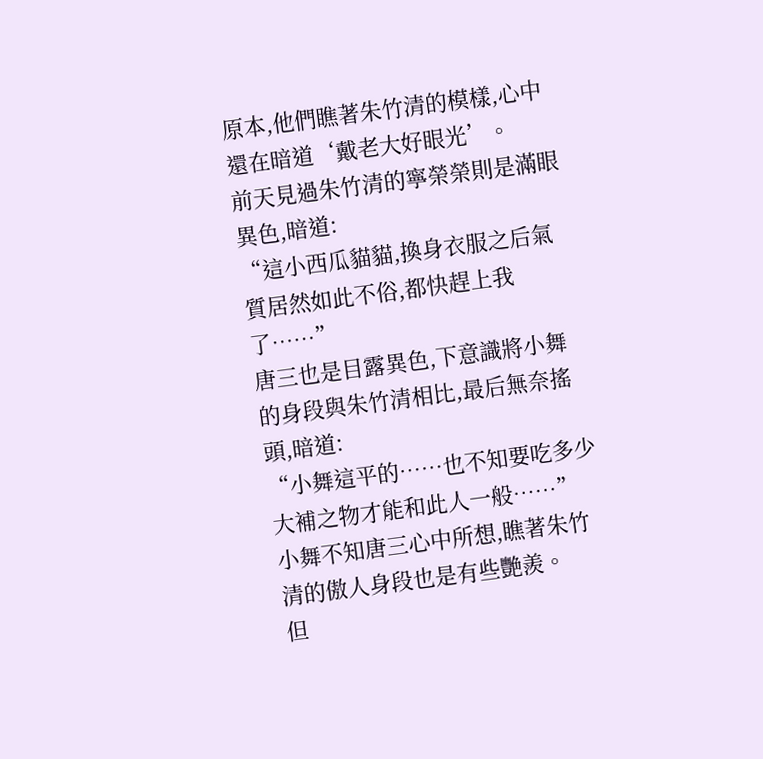原本,他們瞧著朱竹清的模樣,心中還在暗道‘戴老大好眼光’。
前天見過朱竹清的寧榮榮則是滿眼異色,暗道:
“這小西瓜貓貓,換身衣服之后氣質居然如此不俗,都快趕上我了……”
唐三也是目露異色,下意識將小舞的身段與朱竹清相比,最后無奈搖頭,暗道:
“小舞這平的……也不知要吃多少大補之物才能和此人一般……”
小舞不知唐三心中所想,瞧著朱竹清的傲人身段也是有些艷羨。
但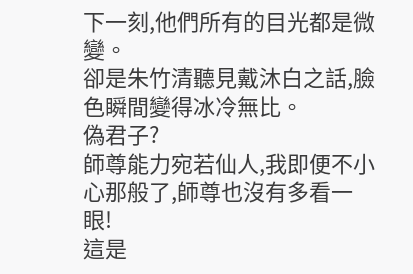下一刻,他們所有的目光都是微變。
卻是朱竹清聽見戴沐白之話,臉色瞬間變得冰冷無比。
偽君子?
師尊能力宛若仙人,我即便不小心那般了,師尊也沒有多看一眼!
這是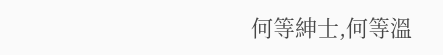何等紳士,何等溫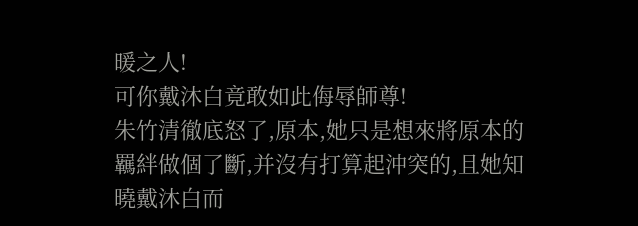暖之人!
可你戴沐白竟敢如此侮辱師尊!
朱竹清徹底怒了,原本,她只是想來將原本的羈絆做個了斷,并沒有打算起沖突的,且她知曉戴沐白而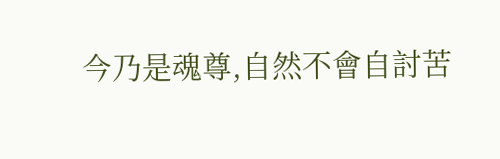今乃是魂尊,自然不會自討苦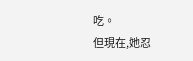吃。
但現在,她忍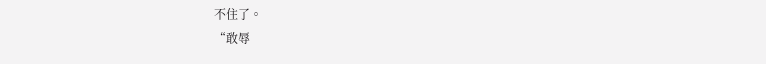不住了。
“敢辱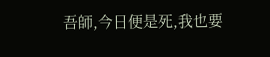吾師,今日便是死,我也要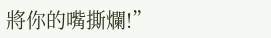將你的嘴撕爛!”